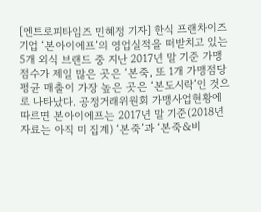[엔트로피타임즈 민혜정 기자] 한식 프랜차이즈 기업 ‘본아이에프’의 영업실적을 떠받치고 있는 5개 외식 브랜드 중 지난 2017년 말 기준 가맹점수가 제일 많은 곳은 ‘본죽, 또 1개 가맹점당 평균 매출이 가장 높은 곳은 ‘본도시락’인 것으로 나타났다. 공정거래위원회 가맹사업현황에 따르면 본아이에프는 2017년 말 기준(2018년 자료는 아직 미 집계) ‘본죽’과 ‘본죽&비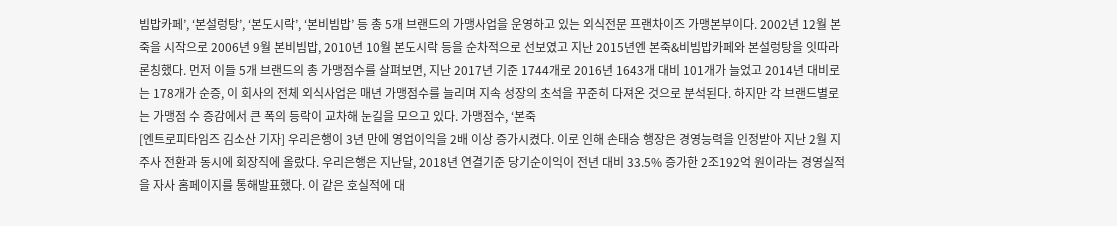빔밥카페’, ‘본설렁탕’, ‘본도시락’, ‘본비빔밥’ 등 총 5개 브랜드의 가맹사업을 운영하고 있는 외식전문 프랜차이즈 가맹본부이다. 2002년 12월 본죽을 시작으로 2006년 9월 본비빔밥, 2010년 10월 본도시락 등을 순차적으로 선보였고 지난 2015년엔 본죽&비빔밥카페와 본설렁탕을 잇따라 론칭했다. 먼저 이들 5개 브랜드의 총 가맹점수를 살펴보면, 지난 2017년 기준 1744개로 2016년 1643개 대비 101개가 늘었고 2014년 대비로는 178개가 순증, 이 회사의 전체 외식사업은 매년 가맹점수를 늘리며 지속 성장의 초석을 꾸준히 다져온 것으로 분석된다. 하지만 각 브랜드별로는 가맹점 수 증감에서 큰 폭의 등락이 교차해 눈길을 모으고 있다. 가맹점수, ‘본죽
[엔트로피타임즈 김소산 기자] 우리은행이 3년 만에 영업이익을 2배 이상 증가시켰다. 이로 인해 손태승 행장은 경영능력을 인정받아 지난 2월 지주사 전환과 동시에 회장직에 올랐다. 우리은행은 지난달, 2018년 연결기준 당기순이익이 전년 대비 33.5% 증가한 2조192억 원이라는 경영실적을 자사 홈페이지를 통해발표했다. 이 같은 호실적에 대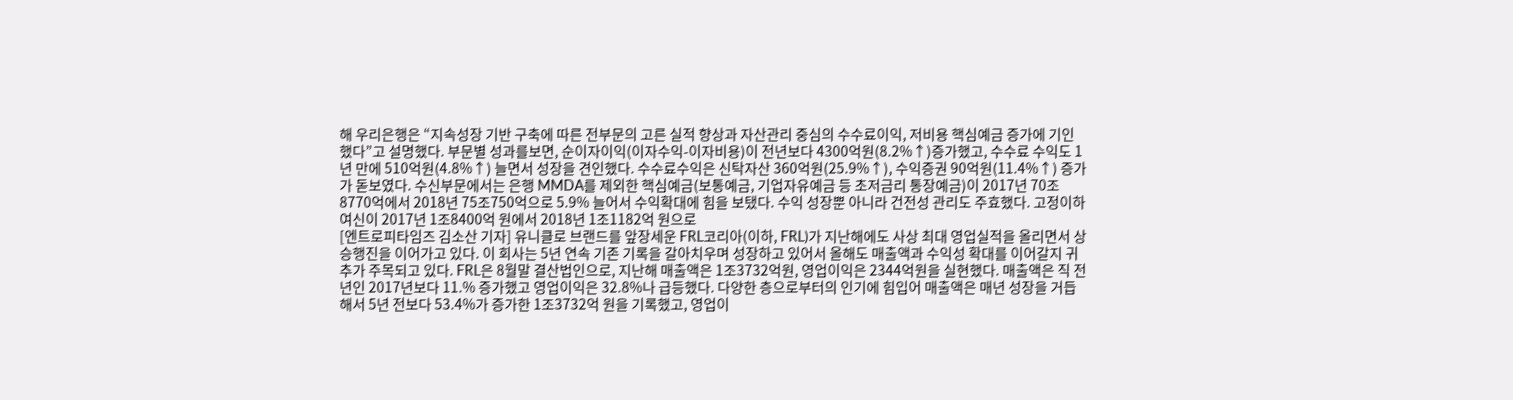해 우리은행은 “지속성장 기반 구축에 따른 전부문의 고른 실적 향상과 자산관리 중심의 수수료이익, 저비용 핵심예금 증가에 기인했다”고 설명했다. 부문별 성과를보면, 순이자이익(이자수익-이자비용)이 전년보다 4300억원(8.2%↑)증가했고, 수수료 수익도 1년 만에 510억원(4.8%↑) 늘면서 성장을 견인했다. 수수료수익은 신탁자산 360억원(25.9%↑), 수익증권 90억원(11.4%↑) 증가가 돋보였다. 수신부문에서는 은행 MMDA를 제외한 핵심예금(보통예금, 기업자유예금 등 초저금리 통장예금)이 2017년 70조8770억에서 2018년 75조750억으로 5.9% 늘어서 수익확대에 힘을 보탰다. 수익 성장뿐 아니라 건전성 관리도 주효했다. 고정이하 여신이 2017년 1조8400억 원에서 2018년 1조1182억 원으로
[엔트로피타임즈 김소산 기자] 유니클로 브랜드를 앞장세운 FRL코리아(이하, FRL)가 지난해에도 사상 최대 영업실적을 올리면서 상승행진을 이어가고 있다. 이 회사는 5년 연속 기존 기록을 갈아치우며 성장하고 있어서 올해도 매출액과 수익성 확대를 이어갈지 귀추가 주목되고 있다. FRL은 8월말 결산법인으로, 지난해 매출액은 1조3732억원, 영업이익은 2344억원을 실현했다. 매출액은 직 전년인 2017년보다 11.% 증가했고 영업이익은 32.8%나 급등했다. 다양한 층으로부터의 인기에 힘입어 매출액은 매년 성장을 거듭해서 5년 전보다 53.4%가 증가한 1조3732억 원을 기록했고, 영업이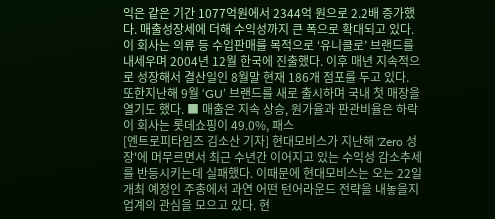익은 같은 기간 1077억원에서 2344억 원으로 2.2배 증가했다. 매출성장세에 더해 수익성까지 큰 폭으로 확대되고 있다. 이 회사는 의류 등 수입판매를 목적으로 ‘유니클로’ 브랜드를 내세우며 2004년 12월 한국에 진출했다. 이후 매년 지속적으로 성장해서 결산일인 8월말 현재 186개 점포를 두고 있다. 또한지난해 9월 ‘GU’ 브랜드를 새로 출시하며 국내 첫 매장을 열기도 했다. ■ 매출은 지속 상승, 원가율과 판관비율은 하락 이 회사는 롯데쇼핑이 49.0%, 패스
[엔트로피타임즈 김소산 기자] 현대모비스가 지난해 'Zero 성장'에 머무르면서 최근 수년간 이어지고 있는 수익성 감소추세를 반등시키는데 실패했다. 이때문에 현대모비스는 오는 22일 개최 예정인 주총에서 과연 어떤 턴어라운드 전략을 내놓을지 업계의 관심을 모으고 있다. 현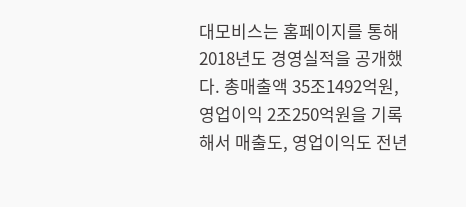대모비스는 홈페이지를 통해 2018년도 경영실적을 공개했다. 총매출액 35조1492억원, 영업이익 2조250억원을 기록해서 매출도, 영업이익도 전년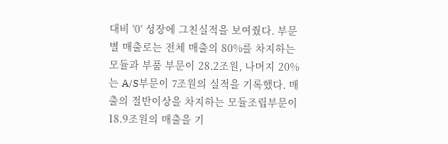대비 '0' 성장에 그친실적을 보여줬다. 부문별 매출로는 전체 매출의 80%를 차지하는 모듈과 부품 부문이 28.2조원, 나머지 20%는 A/S부문이 7조원의 실적을 기록했다. 매출의 절반이상을 차지하는 모듈조립부문이 18.9조원의 매출을 기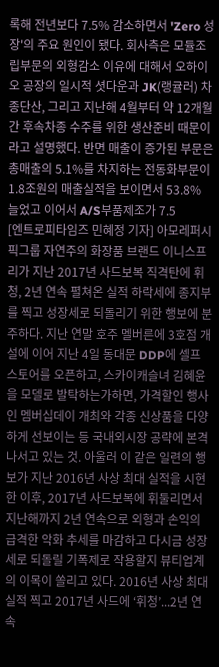록해 전년보다 7.5% 감소하면서 'Zero 성장'의 주요 원인이 됐다. 회사측은 모듈조립부문의 외형감소 이유에 대해서 오하이오 공장의 일시적 셧다운과 JK(랭귤러) 차종단산, 그리고 지난해 4월부터 약 12개월간 후속차종 수주를 위한 생산준비 때문이라고 설명했다. 반면 매출이 증가된 부문은 총매출의 5.1%를 차지하는 전동화부문이 1.8조원의 매출실적을 보이면서 53.8% 늘었고 이어서 A/S부품제조가 7.5
[엔트로피타임즈 민혜정 기자] 아모레퍼시픽그룹 자연주의 화장품 브랜드 이니스프리가 지난 2017년 사드보복 직격탄에 휘청, 2년 연속 펼쳐온 실적 하락세에 종지부를 찍고 성장세로 되돌리기 위한 행보에 분주하다. 지난 연말 호주 멜버른에 3호점 개설에 이어 지난 4일 동대문 DDP에 셀프 스토어를 오픈하고, 스카이캐슬녀 김혜윤을 모델로 발탁하는가하면, 가격할인 행사인 멤버십데이 개최와 각종 신상품을 다양하게 선보이는 등 국내외시장 공략에 본격 나서고 있는 것. 아울러 이 같은 일련의 행보가 지난 2016년 사상 최대 실적을 시현한 이후, 2017년 사드보복에 휘둘리면서 지난해까지 2년 연속으로 외형과 손익의 급격한 악화 추세를 마감하고 다시금 성장세로 되돌릴 기폭제로 작용할지 뷰티업계의 이목이 쏠리고 있다. 2016년 사상 최대 실적 찍고 2017년 사드에 ‘휘청’...2년 연속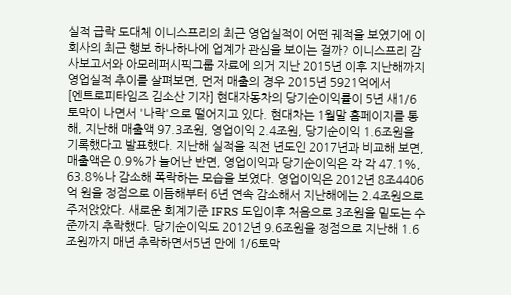실적 급락 도대체 이니스프리의 최근 영업실적이 어떤 궤적을 보였기에 이 회사의 최근 행보 하나하나에 업계가 관심을 보이는 걸까? 이니스프리 감사보고서와 아모레퍼시픽그룹 자료에 의거 지난 2015년 이후 지난해까지 영업실적 추이를 살펴보면, 먼저 매출의 경우 2015년 5921억에서
[엔트로피타임즈 김소산 기자] 현대자동차의 당기순이익률이 5년 새1/6토막이 나면서 '나락'으로 떨어지고 있다. 현대차는 1월말 홈페이지를 통해, 지난해 매출액 97.3조원, 영업이익 2.4조원, 당기순이익 1.6조원을 기록했다고 발표했다. 지난해 실적을 직전 년도인 2017년과 비교해 보면, 매출액은 0.9%가 늘어난 반면, 영업이익과 당기순이익은 각 각 47.1%, 63.8%나 감소해 폭락하는 모습을 보였다. 영업이익은 2012년 8조4406억 원을 정점으로 이듬해부터 6년 연속 감소해서 지난해에는 2.4조원으로 주저앉았다. 새로운 회계기준 IFRS 도입이후 처음으로 3조원을 밑도는 수준까지 추락했다. 당기순이익도 2012년 9.6조원을 정점으로 지난해 1.6조원까지 매년 추락하면서5년 만에 1/6토막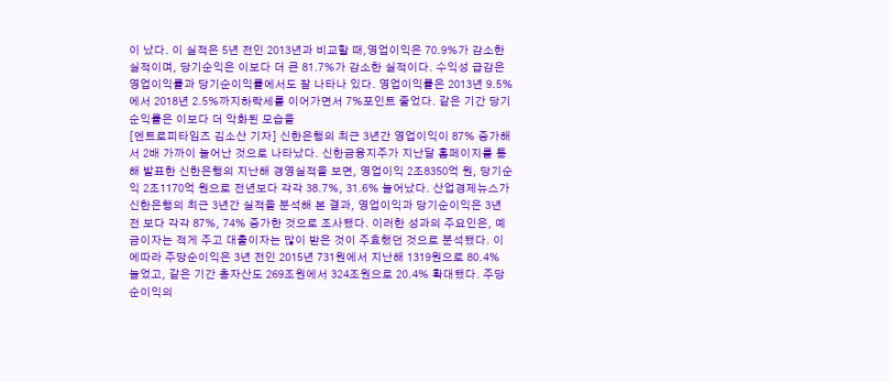이 났다. 이 실적은 5년 전인 2013년과 비교할 때,영업이익은 70.9%가 감소한 실적이며, 당기순익은 이보다 더 큰 81.7%가 감소한 실적이다. 수익성 급감은 영업이익률과 당기순이익률에서도 잘 나타나 있다. 영업이익률은 2013년 9.5%에서 2018년 2.5%까지하락세를 이어가면서 7%포인트 줄었다. 같은 기간 당기순익률은 이보다 더 악화된 모습을
[엔트로피타임즈 김소산 기자] 신한은행의 최근 3년간 영업이익이 87% 증가해서 2배 가까이 늘어난 것으로 나타났다. 신한금융지주가 지난달 홈페이지를 통해 발표한 신한은행의 지난해 경영실적을 보면, 영업이익 2조8350억 원, 당기순익 2조1170억 원으로 전년보다 각각 38.7%, 31.6% 늘어났다. 산업경제뉴스가 신한은행의 최근 3년간 실적을 분석해 본 결과, 영업이익과 당기순이익은 3년 전 보다 각각 87%, 74% 증가한 것으로 조사됐다. 이러한 성과의 주요인은, 예금이자는 적게 주고 대출이자는 많이 받은 것이 주효했던 것으로 분석됐다. 이에따라 주당순이익은 3년 전인 2015년 731원에서 지난해 1319원으로 80.4% 늘었고, 같은 기간 총자산도 269조원에서 324조원으로 20.4% 확대됐다. 주당순이익의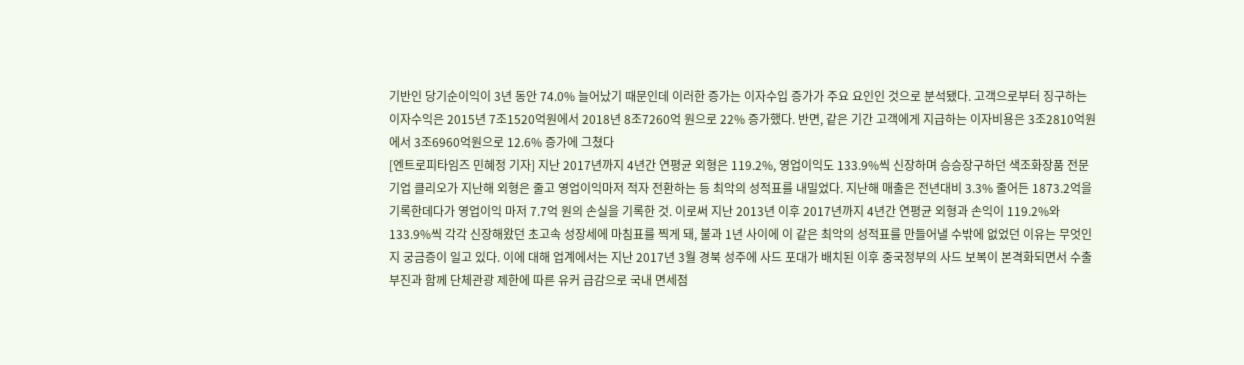기반인 당기순이익이 3년 동안 74.0% 늘어났기 때문인데 이러한 증가는 이자수입 증가가 주요 요인인 것으로 분석됐다. 고객으로부터 징구하는 이자수익은 2015년 7조1520억원에서 2018년 8조7260억 원으로 22% 증가했다. 반면, 같은 기간 고객에게 지급하는 이자비용은 3조2810억원에서 3조6960억원으로 12.6% 증가에 그쳤다
[엔트로피타임즈 민혜정 기자] 지난 2017년까지 4년간 연평균 외형은 119.2%, 영업이익도 133.9%씩 신장하며 승승장구하던 색조화장품 전문기업 클리오가 지난해 외형은 줄고 영업이익마저 적자 전환하는 등 최악의 성적표를 내밀었다. 지난해 매출은 전년대비 3.3% 줄어든 1873.2억을 기록한데다가 영업이익 마저 7.7억 원의 손실을 기록한 것. 이로써 지난 2013년 이후 2017년까지 4년간 연평균 외형과 손익이 119.2%와 133.9%씩 각각 신장해왔던 초고속 성장세에 마침표를 찍게 돼, 불과 1년 사이에 이 같은 최악의 성적표를 만들어낼 수밖에 없었던 이유는 무엇인지 궁금증이 일고 있다. 이에 대해 업계에서는 지난 2017년 3월 경북 성주에 사드 포대가 배치된 이후 중국정부의 사드 보복이 본격화되면서 수출 부진과 함께 단체관광 제한에 따른 유커 급감으로 국내 면세점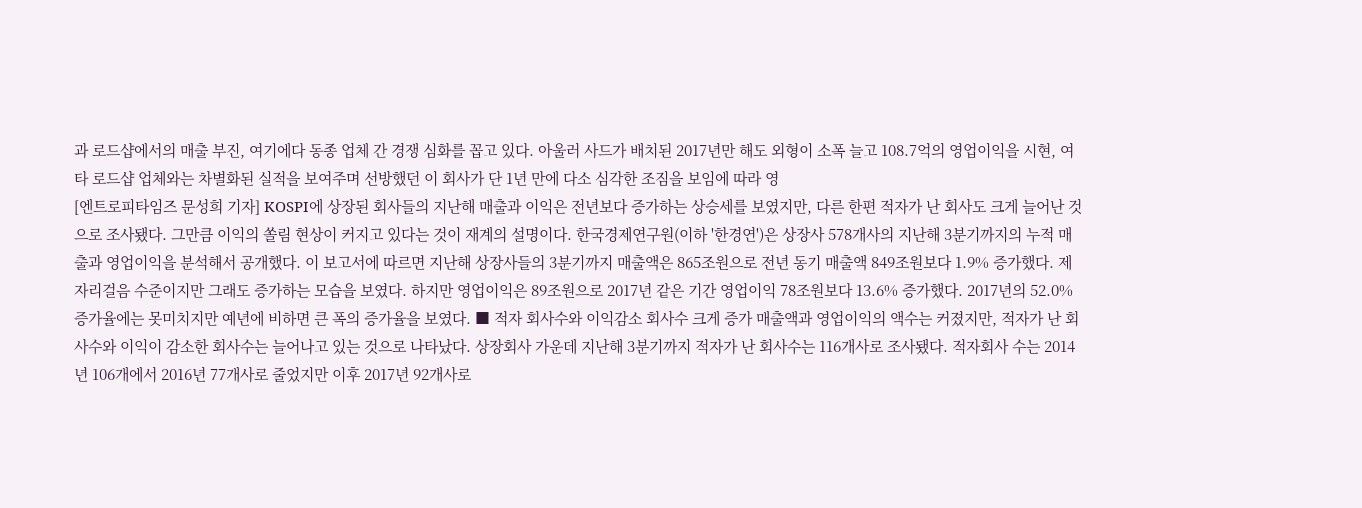과 로드샵에서의 매출 부진, 여기에다 동종 업체 간 경쟁 심화를 꼽고 있다. 아울러 사드가 배치된 2017년만 해도 외형이 소폭 늘고 108.7억의 영업이익을 시현, 여타 로드샵 업체와는 차별화된 실적을 보여주며 선방했던 이 회사가 단 1년 만에 다소 심각한 조짐을 보임에 따라 영
[엔트로피타임즈 문성희 기자] KOSPI에 상장된 회사들의 지난해 매출과 이익은 전년보다 증가하는 상승세를 보였지만, 다른 한편 적자가 난 회사도 크게 늘어난 것으로 조사됐다. 그만큼 이익의 쏠림 현상이 커지고 있다는 것이 재계의 설명이다. 한국경제연구원(이하 '한경연')은 상장사 578개사의 지난해 3분기까지의 누적 매출과 영업이익을 분석해서 공개했다. 이 보고서에 따르면 지난해 상장사들의 3분기까지 매출액은 865조원으로 전년 동기 매출액 849조원보다 1.9% 증가했다. 제자리걸음 수준이지만 그래도 증가하는 모습을 보였다. 하지만 영업이익은 89조원으로 2017년 같은 기간 영업이익 78조원보다 13.6% 증가했다. 2017년의 52.0% 증가율에는 못미치지만 예년에 비하면 큰 폭의 증가율을 보였다. ■ 적자 회사수와 이익감소 회사수 크게 증가 매출액과 영업이익의 액수는 커졌지만, 적자가 난 회사수와 이익이 감소한 회사수는 늘어나고 있는 것으로 나타났다. 상장회사 가운데 지난해 3분기까지 적자가 난 회사수는 116개사로 조사됐다. 적자회사 수는 2014년 106개에서 2016년 77개사로 줄었지만 이후 2017년 92개사로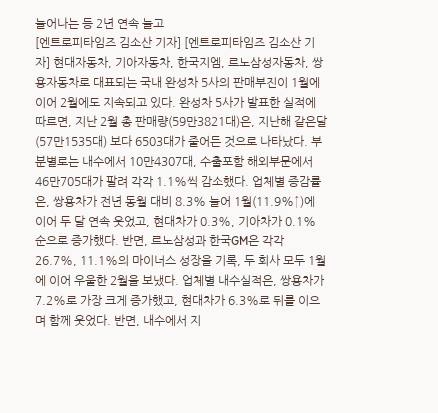늘어나는 등 2년 연속 늘고
[엔트로피타임즈 김소산 기자] [엔트로피타임즈 김소산 기자] 현대자동차, 기아자동차, 한국지엠, 르노삼성자동차, 쌍용자동차로 대표되는 국내 완성차 5사의 판매부진이 1월에 이어 2월에도 지속되고 있다. 완성차 5사가 발표한 실적에 따르면, 지난 2월 총 판매량(59만3821대)은, 지난해 같은달(57만1535대) 보다 6503대가 줄어든 것으로 나타났다. 부분별로는 내수에서 10만4307대, 수출포함 해외부문에서 46만705대가 팔려 각각 1.1%씩 감소했다. 업체별 증감률은, 쌍용차가 전년 동월 대비 8.3% 늘어 1월(11.9%↑)에 이어 두 달 연속 웃었고, 현대차가 0.3%, 기아차가 0.1% 순으로 증가했다. 반면, 르노삼성과 한국GM은 각각 26.7%, 11.1%의 마이너스 성장을 기록, 두 회사 모두 1월에 이어 우울한 2월을 보냈다. 업체별 내수실적은, 쌍용차가 7.2%로 가장 크게 증가했고, 현대차가 6.3%로 뒤를 이으며 함께 웃었다. 반면, 내수에서 지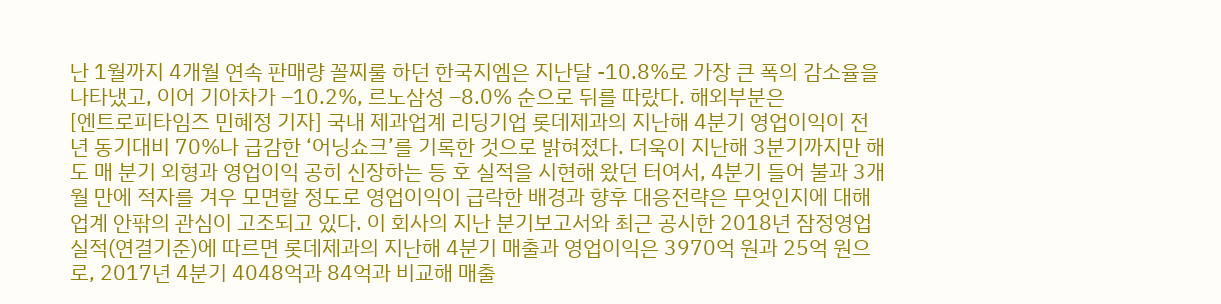난 1월까지 4개월 연속 판매량 꼴찌룰 하던 한국지엠은 지난달 -10.8%로 가장 큰 폭의 감소율을 나타냈고, 이어 기아차가 –10.2%, 르노삼성 –8.0% 순으로 뒤를 따랐다. 해외부분은
[엔트로피타임즈 민혜정 기자] 국내 제과업계 리딩기업 롯데제과의 지난해 4분기 영업이익이 전년 동기대비 70%나 급감한 ‘어닝쇼크’를 기록한 것으로 밝혀졌다. 더욱이 지난해 3분기까지만 해도 매 분기 외형과 영업이익 공히 신장하는 등 호 실적을 시현해 왔던 터여서, 4분기 들어 불과 3개월 만에 적자를 겨우 모면할 정도로 영업이익이 급락한 배경과 향후 대응전략은 무엇인지에 대해 업계 안팎의 관심이 고조되고 있다. 이 회사의 지난 분기보고서와 최근 공시한 2018년 잠정영업실적(연결기준)에 따르면 롯데제과의 지난해 4분기 매출과 영업이익은 3970억 원과 25억 원으로, 2017년 4분기 4048억과 84억과 비교해 매출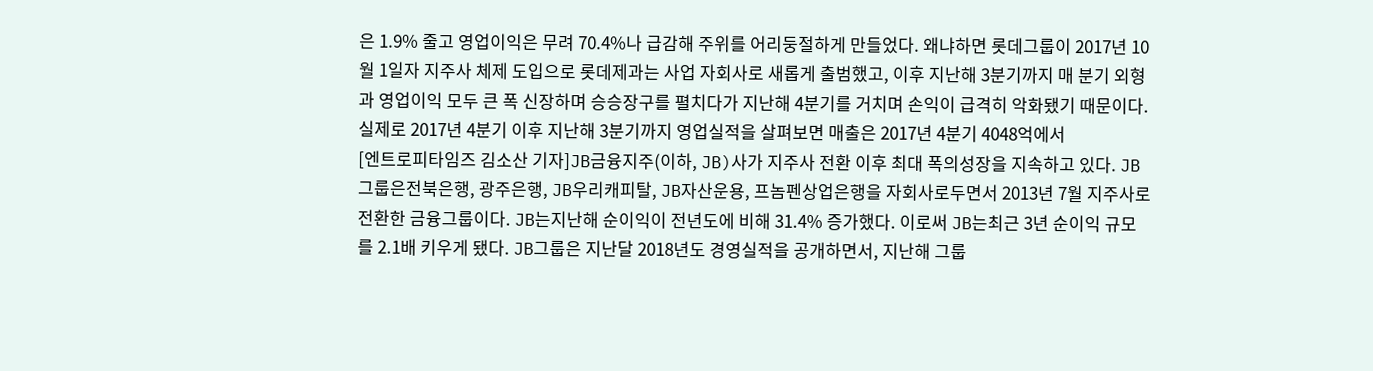은 1.9% 줄고 영업이익은 무려 70.4%나 급감해 주위를 어리둥절하게 만들었다. 왜냐하면 롯데그룹이 2017년 10월 1일자 지주사 체제 도입으로 롯데제과는 사업 자회사로 새롭게 출범했고, 이후 지난해 3분기까지 매 분기 외형과 영업이익 모두 큰 폭 신장하며 승승장구를 펼치다가 지난해 4분기를 거치며 손익이 급격히 악화됐기 때문이다. 실제로 2017년 4분기 이후 지난해 3분기까지 영업실적을 살펴보면 매출은 2017년 4분기 4048억에서
[엔트로피타임즈 김소산 기자]JB금융지주(이하, JB)사가 지주사 전환 이후 최대 폭의성장을 지속하고 있다. JB그룹은전북은행, 광주은행, JB우리캐피탈, JB자산운용, 프놈펜상업은행을 자회사로두면서 2013년 7월 지주사로 전환한 금융그룹이다. JB는지난해 순이익이 전년도에 비해 31.4% 증가했다. 이로써 JB는최근 3년 순이익 규모를 2.1배 키우게 됐다. JB그룹은 지난달 2018년도 경영실적을 공개하면서, 지난해 그룹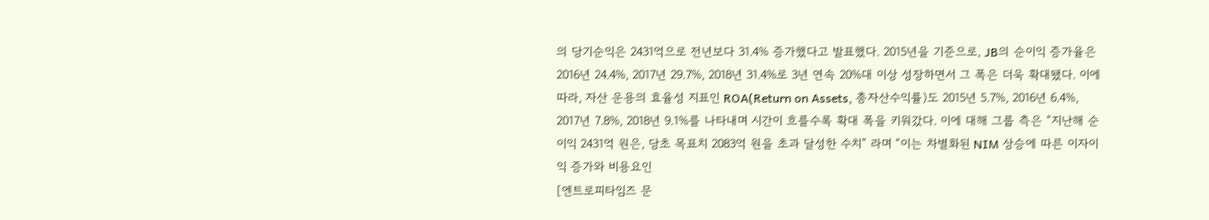의 당기순익은 2431억으로 전년보다 31.4% 증가했다고 발표했다. 2015년을 기준으로, JB의 순이익 증가율은 2016년 24.4%, 2017년 29.7%, 2018년 31.4%로 3년 연속 20%대 이상 성장하면서 그 폭은 더욱 확대됐다. 이에 따라, 자산 운용의 효율성 지표인 ROA(Return on Assets, 총자산수익률)도 2015년 5.7%, 2016년 6.4%, 2017년 7.8%, 2018년 9.1%를 나타내며 시간이 흐를수록 확대 폭을 키워갔다. 이에 대해 그룹 측은 “지난해 순이익 2431억 원은, 당초 목표치 2083억 원을 초과 달성한 수치” 라며 “이는 차별화된 NIM 상승에 따른 이자이익 증가와 비용요인
[엔트로피타임즈 문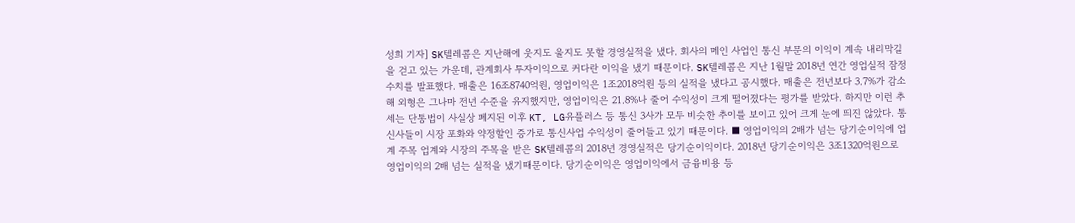성희 기자] SK텔레콤은 지난해에 웃지도 울지도 못할 경영실적을 냈다. 회사의 메인 사업인 통신 부문의 이익이 계속 내리막길을 걷고 있는 가운데, 관계회사 투자이익으로 커다란 이익을 냈기 때문이다. SK텔레콤은 지난 1월말 2018년 연간 영업실적 잠정수치를 발표했다. 매출은 16조8740억원, 영업이익은 1조2018억원 등의 실적을 냈다고 공시했다. 매출은 전년보다 3.7%가 감소해 외형은 그나마 전년 수준을 유지했지만, 영업이익은 21.8%나 줄어 수익성이 크게 떨어졌다는 평가를 받았다. 하지만 이런 추세는 단통법이 사실상 폐지된 이후 KT, LG유플러스 등 통신 3사가 모두 비슷한 추이를 보이고 있어 크게 눈에 띄진 않았다. 통신사들이 시장 포화와 약정할인 증가로 통신사업 수익성이 줄어들고 있기 때문이다. ■ 영업이익의 2배가 넘는 당기순이익에 업계 주목 업계와 시장의 주목을 받은 SK텔레콤의 2018년 경영실적은 당기순이익이다. 2018년 당기순이익은 3조1320억원으로 영업이익의 2배 넘는 실적을 냈기때문이다. 당기순이익은 영업이익에서 금융비용 등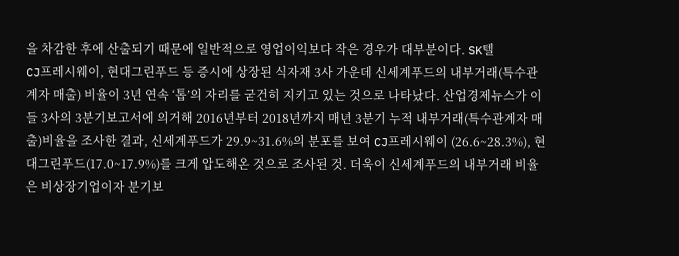을 차감한 후에 산출되기 때문에 일반적으로 영업이익보다 작은 경우가 대부분이다. SK텔
CJ프레시웨이, 현대그린푸드 등 증시에 상장된 식자재 3사 가운데 신세계푸드의 내부거래(특수관계자 매출) 비율이 3년 연속 ‘톱’의 자리를 굳건히 지키고 있는 것으로 나타났다. 산업경제뉴스가 이들 3사의 3분기보고서에 의거해 2016년부터 2018년까지 매년 3분기 누적 내부거래(특수관계자 매출)비율을 조사한 결과, 신세계푸드가 29.9~31.6%의 분포를 보여 CJ프레시웨이 (26.6~28.3%), 현대그린푸드(17.0~17.9%)를 크게 압도해온 것으로 조사된 것. 더욱이 신세계푸드의 내부거래 비율은 비상장기업이자 분기보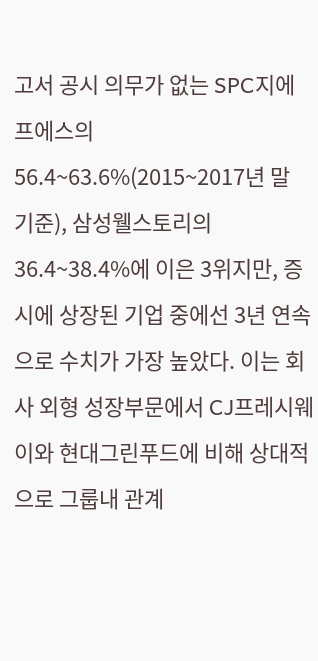고서 공시 의무가 없는 SPC지에프에스의 56.4~63.6%(2015~2017년 말 기준), 삼성웰스토리의 36.4~38.4%에 이은 3위지만, 증시에 상장된 기업 중에선 3년 연속으로 수치가 가장 높았다. 이는 회사 외형 성장부문에서 CJ프레시웨이와 현대그린푸드에 비해 상대적으로 그룹내 관계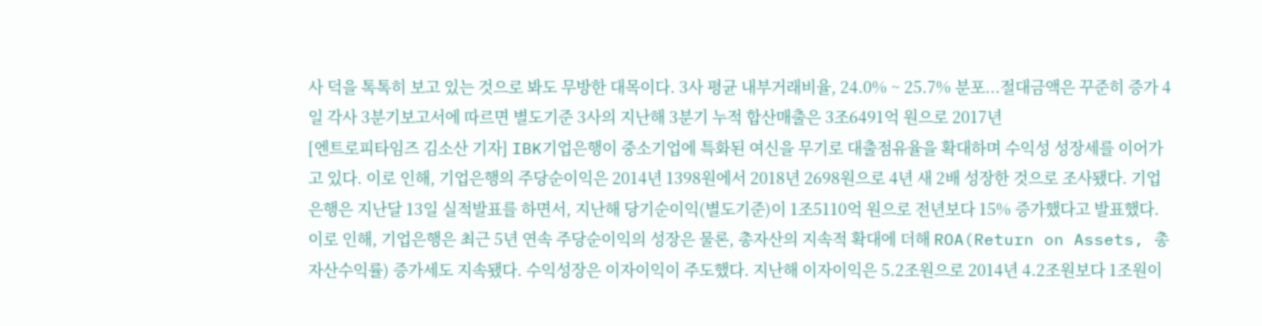사 덕을 톡톡히 보고 있는 것으로 봐도 무방한 대목이다. 3사 평균 내부거래비율, 24.0% ~ 25.7% 분포...절대금액은 꾸준히 증가 4일 각사 3분기보고서에 따르면 별도기준 3사의 지난해 3분기 누적 합산매출은 3조6491억 원으로 2017년
[엔트로피타임즈 김소산 기자] IBK기업은행이 중소기업에 특화된 여신을 무기로 대출점유율을 확대하며 수익성 성장세를 이어가고 있다. 이로 인해, 기업은행의 주당순이익은 2014년 1398원에서 2018년 2698원으로 4년 새 2배 성장한 것으로 조사됐다. 기업은행은 지난달 13일 실적발표를 하면서, 지난해 당기순이익(별도기준)이 1조5110억 원으로 전년보다 15% 증가했다고 발표했다. 이로 인해, 기업은행은 최근 5년 연속 주당순이익의 성장은 물론, 총자산의 지속적 확대에 더해 ROA(Return on Assets, 총자산수익률) 증가세도 지속됐다. 수익성장은 이자이익이 주도했다. 지난해 이자이익은 5.2조원으로 2014년 4.2조원보다 1조원이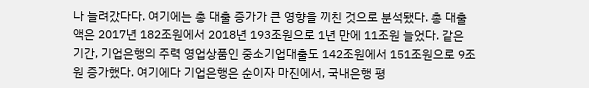나 늘려갔다다. 여기에는 총 대출 증가가 큰 영향을 끼친 것으로 분석됐다. 총 대출액은 2017년 182조원에서 2018년 193조원으로 1년 만에 11조원 늘었다. 같은 기간, 기업은행의 주력 영업상품인 중소기업대출도 142조원에서 151조원으로 9조원 증가했다. 여기에다 기업은행은 순이자 마진에서, 국내은행 평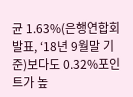균 1.63%(은행연합회 발표, ‘18년 9월말 기준)보다도 0.32%포인트가 높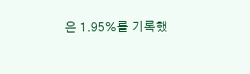은 1.95%를 기록했